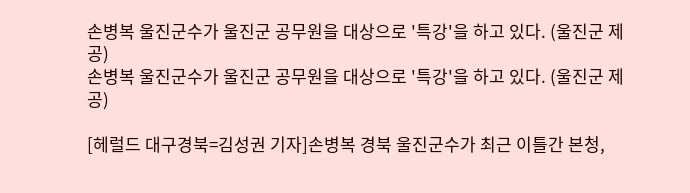손병복 울진군수가 울진군 공무원을 대상으로 '특강'을 하고 있다. (울진군 제공)
손병복 울진군수가 울진군 공무원을 대상으로 '특강'을 하고 있다. (울진군 제공)

[헤럴드 대구경북=김성권 기자]손병복 경북 울진군수가 최근 이틀간 본청,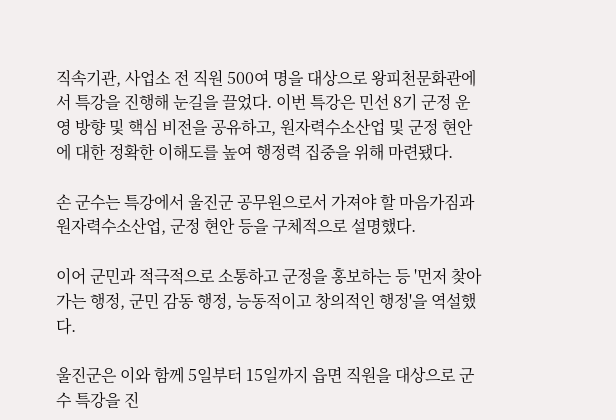직속기관, 사업소 전 직원 500여 명을 대상으로 왕피천문화관에서 특강을 진행해 눈길을 끌었다. 이번 특강은 민선 8기 군정 운영 방향 및 핵심 비전을 공유하고, 원자력수소산업 및 군정 현안에 대한 정확한 이해도를 높여 행정력 집중을 위해 마련됐다.

손 군수는 특강에서 울진군 공무원으로서 가져야 할 마음가짐과 원자력수소산업, 군정 현안 등을 구체적으로 설명했다.

이어 군민과 적극적으로 소통하고 군정을 홍보하는 등 '먼저 찾아가는 행정, 군민 감동 행정, 능동적이고 창의적인 행정'을 역설했다.

울진군은 이와 함께 5일부터 15일까지 읍면 직원을 대상으로 군수 특강을 진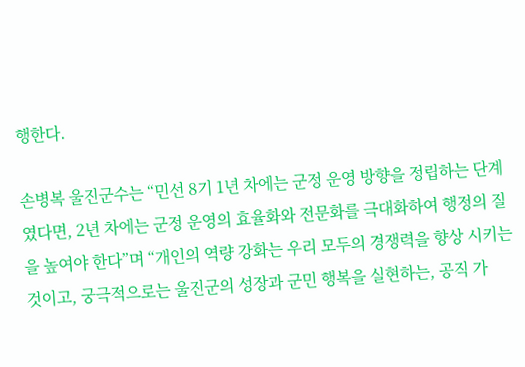행한다.

손병복 울진군수는 “민선 8기 1년 차에는 군정 운영 방향을 정립하는 단계였다면, 2년 차에는 군정 운영의 효율화와 전문화를 극대화하여 행정의 질을 높여야 한다”며 “개인의 역량 강화는 우리 모두의 경쟁력을 향상 시키는 것이고, 궁극적으로는 울진군의 성장과 군민 행복을 실현하는, 공직 가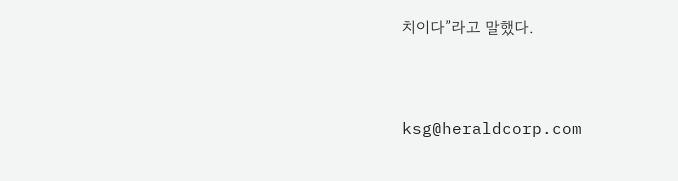치이다”라고 말했다.


ksg@heraldcorp.com